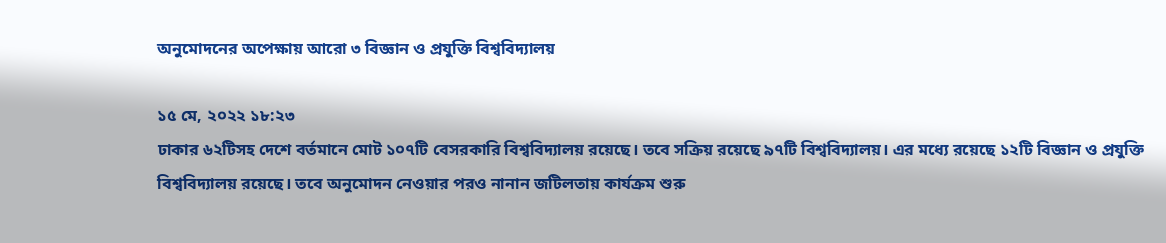অনুমোদনের অপেক্ষায় আরো ৩ বিজ্ঞান ও প্রযুক্তি বিশ্ববিদ্যালয়

১৫ মে, ২০২২ ১৮:২৩
ঢাকার ৬২টিসহ দেশে বর্তমানে মোট ১০৭টি বেসরকারি বিশ্ববিদ্যালয় রয়েছে। তবে সক্রিয় রয়েছে ৯৭টি বিশ্ববিদ্যালয়। এর মধ্যে রয়েছে ১২টি বিজ্ঞান ও প্রযুক্তি বিশ্ববিদ্যালয় রয়েছে। তবে অনুমোদন নেওয়ার পরও নানান জটিলতায় কার্যক্রম শুরু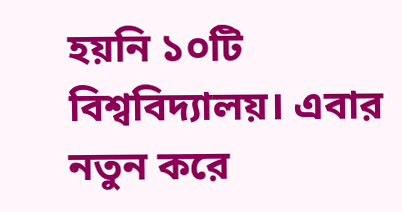হয়নি ১০টি বিশ্ববিদ্যালয়। এবার নতুন করে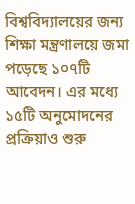বিশ্ববিদ্যালয়ের জন্য শিক্ষা মন্ত্রণালয়ে জমা পড়েছে ১০৭টি আবেদন। এর মধ্যে ১৫টি অনুমোদনের প্রক্রিয়াও শুরু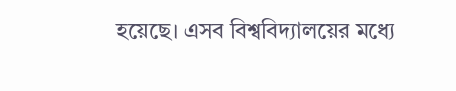হয়েছে। এসব বিশ্ববিদ্যালয়ের মধ্যে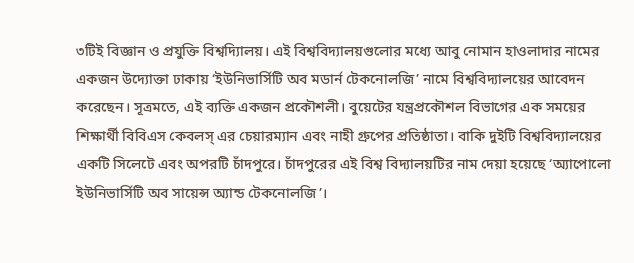৩টিই বিজ্ঞান ও প্রযুক্তি বিশ্বদ্যিালয়। এই বিশ্ববিদ্যালয়গুলোর মধ্যে আবু নোমান হাওলাদার নামের একজন উদ্যোক্তা ঢাকায় ‘ইউনিভার্সিটি অব মডার্ন টেকনোলজি’ নামে বিশ্ববিদ্যালয়ের আবেদন করেছেন। সূত্রমতে, এই ব্যক্তি একজন প্রকৌশলী। বুয়েটের যন্ত্রপ্রকৌশল বিভাগের এক সময়ের শিক্ষার্থী বিবিএস কেবলস্ এর চেয়ারম্যান এবং নাহী গ্রুপের প্রতিষ্ঠাতা। বাকি দুইটি বিশ্ববিদ্যালয়ের একটি সিলেটে এবং অপরটি চাঁদপুরে। চাঁদপুরের এই বিশ্ব বিদ্যালয়টির নাম দেয়া হয়েছে ‘অ্যাপোলো ইউনিভার্সিটি অব সায়েন্স অ্যান্ড টেকনোলজি’।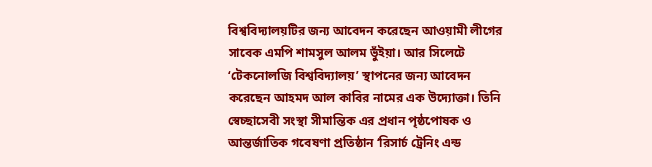বিশ্ববিদ্যালয়টির জন্য আবেদন করেছেন আওয়ামী লীগের সাবেক এমপি শামসুল আলম ভুঁইয়া। আর সিলেটে ‘টেকনোলজি বিশ্ববিদ্যালয়’ স্থাপনের জন্য আবেদন করেছেন আহমদ আল কাবির নামের এক উদ্যোক্তা। তিনি স্বেচ্ছাসেবী সংস্থা সীমান্তিক এর প্রধান পৃষ্ঠপোষক ও আন্তর্জাতিক গবেষণা প্রতিষ্ঠান ‘রিসার্চ ট্রেনিং এন্ড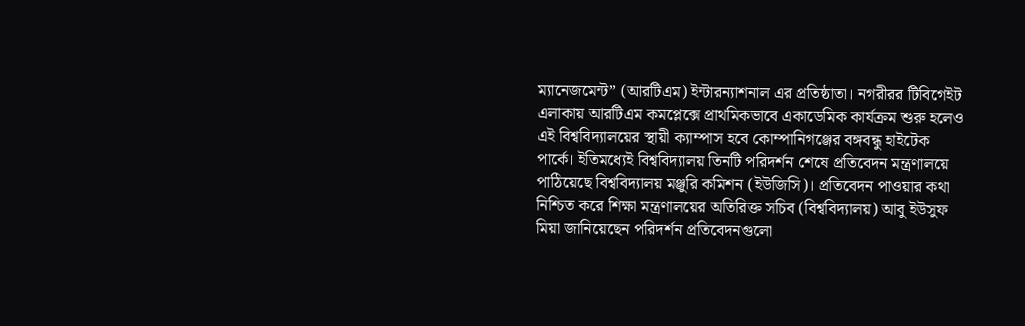ম্যানেজমেন্ট” (আরটিএম) ইন্টারন্যাশনাল এর প্রতিষ্ঠাতা। নগরীরর টিবিগেইট এলাকায় আরটিএম কমপ্লেক্সে প্রাথমিকভাবে একাডেমিক কার্যক্রম শুরু হলেও এই বিশ্ববিদ্যালয়ের স্থায়ী ক্যাম্পাস হবে কোম্পানিগঞ্জের বঙ্গবন্ধু হাইটেক পার্কে। ইতিমধ্যেই বিশ্ববিদ্যালয় তিনটি পরিদর্শন শেষে প্রতিবেদন মন্ত্রণালয়ে পাঠিয়েছে বিশ্ববিদ্যালয় মঞ্জুরি কমিশন (ইউজিসি)। প্রতিবেদন পাওয়ার কথা নিশ্চিত করে শিক্ষা মন্ত্রণালয়ের অতিরিক্ত সচিব (বিশ্ববিদ্যালয়) আবু ইউসুফ মিয়া জানিয়েছেন পরিদর্শন প্রতিবেদনগুলো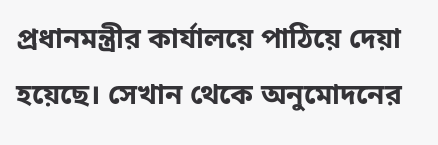প্রধানমন্ত্রীর কার্যালয়ে পাঠিয়ে দেয়া হয়েছে। সেখান থেকে অনুমোদনের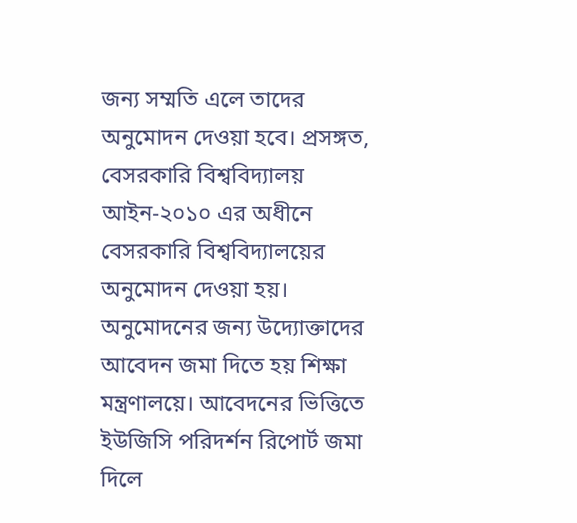জন্য সম্মতি এলে তাদের অনুমোদন দেওয়া হবে। প্রসঙ্গত, বেসরকারি বিশ্ববিদ্যালয় আইন-২০১০ এর অধীনে বেসরকারি বিশ্ববিদ্যালয়ের অনুমোদন দেওয়া হয়। অনুমোদনের জন্য উদ্যোক্তাদের আবেদন জমা দিতে হয় শিক্ষা মন্ত্রণালয়ে। আবেদনের ভিত্তিতে ইউজিসি পরিদর্শন রিপোর্ট জমা দিলে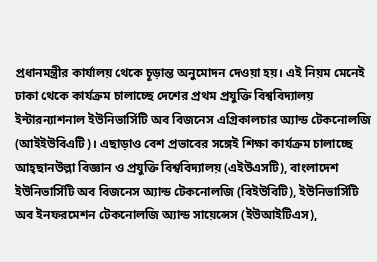প্রধানমন্ত্রীর কার্যালয় থেকে চূড়ান্ত অনুমোদন দেওয়া হয়। এই নিয়ম মেনেই ঢাকা থেকে কার্যক্রম চালাচ্ছে দেশের প্রথম প্রযুক্তি বিশ্ববিদ্যালয় ইন্টারন্যাশনাল ইউনিভার্সিটি অব বিজনেস এগ্রিকালচার অ্যান্ড টেকনোলজি (আইইউবিএটি)। এছাড়াও বেশ প্রভাবের সঙ্গেই শিক্ষা কার্যক্রম চালাচ্ছে আহ্ছানউল্লা বিজ্ঞান ও প্রযুক্তি বিশ্ববিদ্যালয় (এইউএসটি), বাংলাদেশ ইউনিভার্সিটি অব বিজনেস অ্যান্ড টেকনোলজি (বিইউবিটি), ইউনিভার্সিটি অব ইনফরমেশন টেকনোলজি অ্যান্ড সায়েন্সেস (ইউআইটিএস),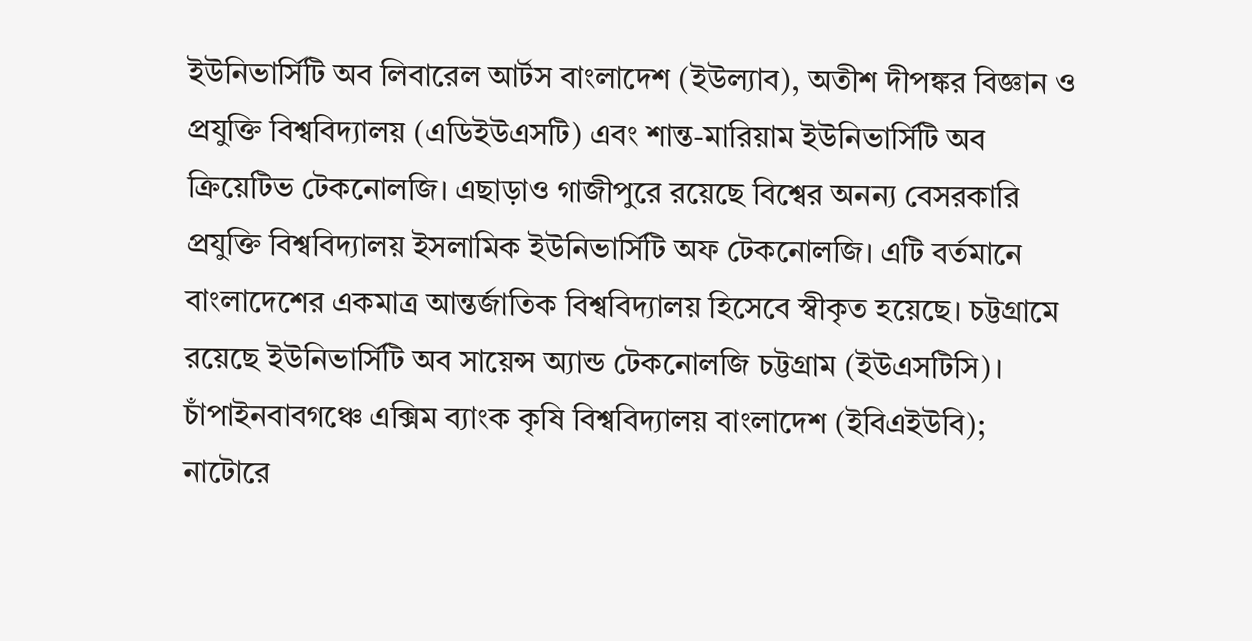ইউনিভার্সিটি অব লিবারেল আর্টস বাংলাদেশ (ইউল্যাব), অতীশ দীপঙ্কর বিজ্ঞান ও প্রযুক্তি বিশ্ববিদ্যালয় (এডিইউএসটি) এবং শান্ত-মারিয়াম ইউনিভার্সিটি অব ক্রিয়েটিভ টেকনোলজি। এছাড়াও গাজীপুরে রয়েছে বিশ্বের অনন্য বেসরকারি প্রযুক্তি বিশ্ববিদ্যালয় ইসলামিক ইউনিভার্সিটি অফ টেকনোলজি। এটি বর্তমানে বাংলাদেশের একমাত্র আন্তর্জাতিক বিশ্ববিদ্যালয় হিসেবে স্বীকৃত হয়েছে। চট্টগ্রামে রয়েছে ইউনিভার্সিটি অব সায়েন্স অ্যান্ড টেকনোলজি চট্টগ্রাম (ইউএসটিসি)। চাঁপাইনবাবগঞ্চে এক্সিম ব্যাংক কৃষি বিশ্ববিদ্যালয় বাংলাদেশ (ইবিএইউবি); নাটোরে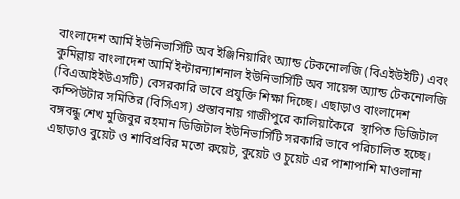বাংলাদেশ আর্মি ইউনিভার্সিটি অব ইঞ্জিনিয়ারিং অ্যান্ড টেকনোলজি (বিএইউইটি) এবং কুমিল্লায় বাংলাদেশ আর্মি ইন্টারন্যাশনাল ইউনিভার্সিটি অব সায়েন্স অ্যান্ড টেকনোলজি (বিএআইইউএসটি) বেসরকারি ভাবে প্রযুক্তি শিক্ষা দিচ্ছে। এছাড়াও বাংলাদেশ কম্পিউটার সমিতির (বিসিএস) প্রস্তাবনায় গাজীপুরে কালিয়াকৈরে  স্থাপিত ডিজিটাল বঙ্গবন্ধু শেখ মুজিবুর রহমান ডিজিটাল ইউনিভার্সিটি সরকারি ভাবে পরিচালিত হচ্ছে। এছাড়াও বুয়েট ও শাবিপ্রবির মতো রুয়েট, কুয়েট ও চুয়েট এর পাশাপাশি মাওলানা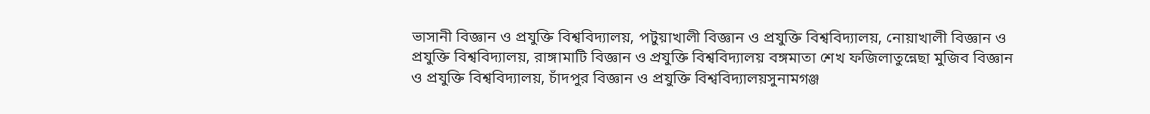ভাসানী বিজ্ঞান ও প্রযুক্তি বিশ্ববিদ্যালয়, পটুয়াখালী বিজ্ঞান ও প্রযুক্তি বিশ্ববিদ্যালয়, নোয়াখালী বিজ্ঞান ও প্রযুক্তি বিশ্ববিদ্যালয়, রাঙ্গামাটি বিজ্ঞান ও প্রযুক্তি বিশ্ববিদ্যালয় বঙ্গমাতা শেখ ফজিলাতুন্নেছা মুজিব বিজ্ঞান ও প্রযুক্তি বিশ্ববিদ্যালয়, চাঁদপুর বিজ্ঞান ও প্রযুক্তি বিশ্ববিদ্যালয়সুনামগঞ্জ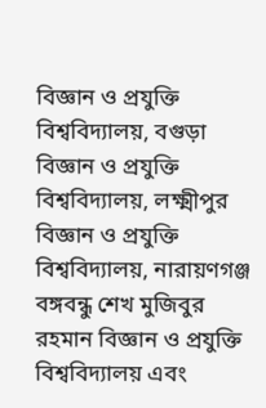বিজ্ঞান ও প্রযুক্তি বিশ্ববিদ্যালয়, বগুড়া বিজ্ঞান ও প্রযুক্তি বিশ্ববিদ্যালয়, লক্ষ্মীপুর বিজ্ঞান ও প্রযুক্তি বিশ্ববিদ্যালয়, নারায়ণগঞ্জ বঙ্গবন্ধু শেখ মুজিবুর রহমান বিজ্ঞান ও প্রযুক্তি বিশ্ববিদ্যালয় এবং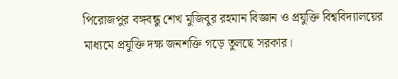পিরোজপুর বঙ্গবন্ধু শেখ মুজিবুর রহমান বিজ্ঞান ও প্রযুক্তি বিশ্ববিদ্যালয়ের মাধ্যমে প্রযুক্তি দক্ষ জনশক্তি গড়ে তুলছে সরকার।